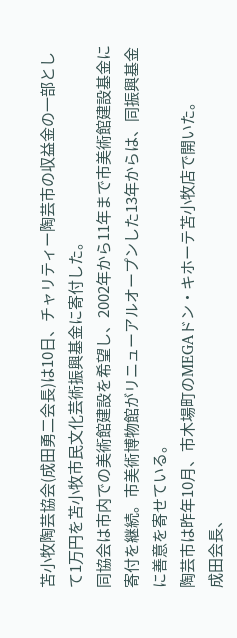苫小牧陶芸協会(成田勇二会長)は10日、チャリティー陶芸市の収益金の一部として1万円を苫小牧市民文化芸術振興基金に寄付した。
同協会は市内での美術館建設を希望し、2002年から11年まで市美術館建設基金に寄付を継続。市美術博物館がリニューアルオープンした13年からは、同振興基金に善意を寄せている。
陶芸市は昨年10月、市木場町のMEGAドン・キホーテ苫小牧店で開いた。
成田会長、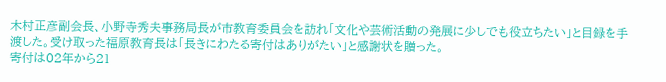木村正彦副会長、小野寺秀夫事務局長が市教育委員会を訪れ「文化や芸術活動の発展に少しでも役立ちたい」と目録を手渡した。受け取った福原教育長は「長きにわたる寄付はありがたい」と感謝状を贈った。
寄付は02年から21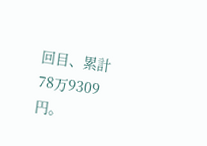回目、累計78万9309円。